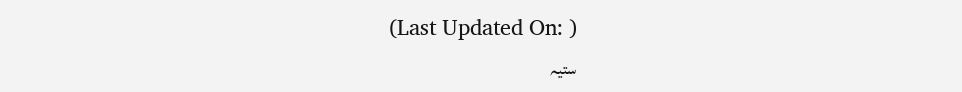(Last Updated On: )
ستیہ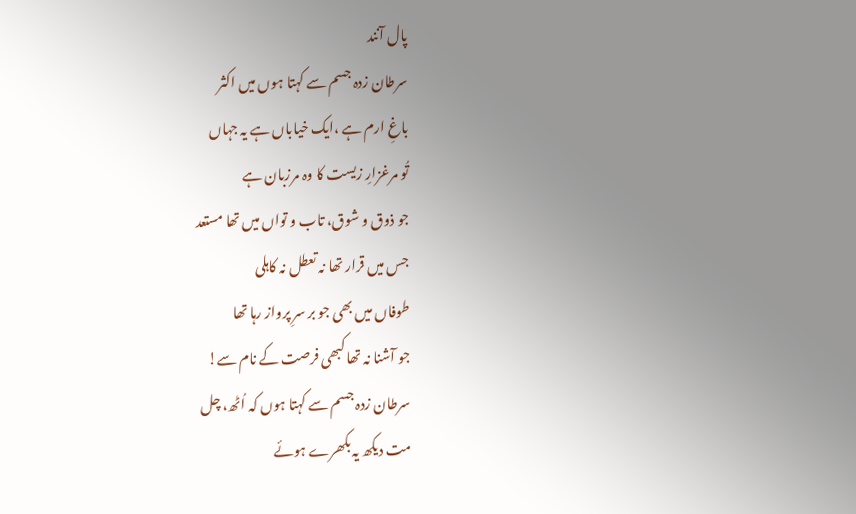پال آنند
سرطان زدہ جسم سے کہتا ہوں میں اکثر
باغِ ارم ہے ،ایک خیاباں ہے یہ جہاں
تُو مرغزارِ زیست کا وہ مرزبان ہے
جو ذوق و شوق، تاب و تواں میں تھا مستعد
جس میں قرار تھا نہ تعطل نہ کاہلی
طوفاں میں بھی جو بر سرِ پرواز رہا تھا
جو آشنا نہ تھا کبھی فرصت کے نام سے!
سرطان زدہ جسم سے کہتا ہوں کہ اُٹھ، چل
مت دیکھ یہ بکھرے ہوئے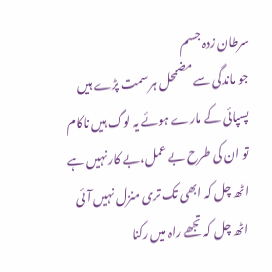سرطان زدہ جسم
جو ماندگی سے مضمحل ہر سمت پڑے ہیں
پسپائی کے مارے ہوئے یہ لوگ ہیں ناکام
تو ان کی طرح بے عمل،بے کار نہیں ہے
اٹھ چل کہ ابھی تک تری منزل نہیں آئی
اٹھ چل کہ تجھے راہ میں رکنا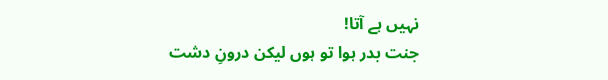نہیں ہے آتا!
جنت بدر ہوا تو ہوں لیکن درونِ دشت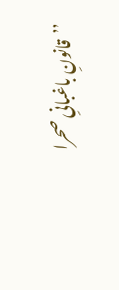’’قانونِ باغبانیِ صحرا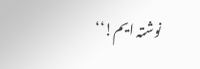نوشتہ ایم!‘‘